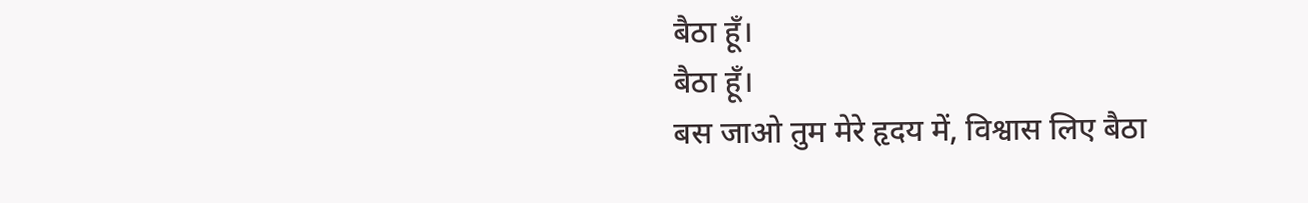बैठा हूँ।
बैठा हूँ।
बस जाओ तुम मेरे हृदय में, विश्वास लिए बैठा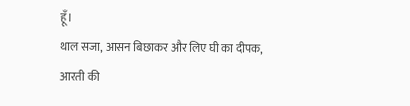हूँ।
थाल सजा, आसन बिछाकर और लिए घी का दीपक,
आरती की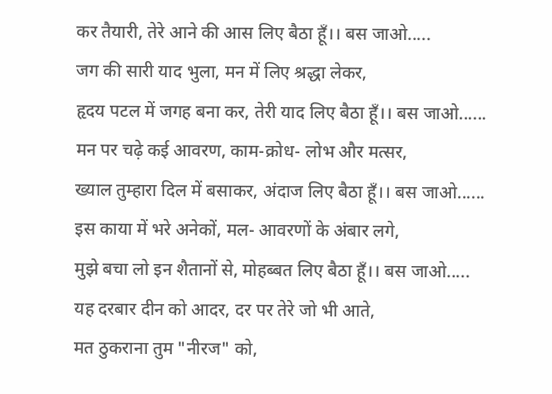कर तैयारी, तेरे आने की आस लिए बैठा हूँ।। बस जाओ.....
जग की सारी याद भुला, मन में लिए श्रद्धा लेकर,
हृदय पटल में जगह बना कर, तेरी याद लिए बैठा हूँ।। बस जाओ......
मन पर चढ़े कई आवरण, काम-क्रोध- लोभ और मत्सर,
ख्याल तुम्हारा दिल में बसाकर, अंदाज लिए बैठा हूँ।। बस जाओ......
इस काया में भरे अनेकों, मल- आवरणों के अंबार लगे,
मुझे बचा लो इन शैतानों से, मोहब्बत लिए बैठा हूँ।। बस जाओ.....
यह दरबार दीन को आदर, दर पर तेरे जो भी आते,
मत ठुकराना तुम "नीरज" को,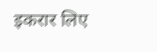इकरार लिए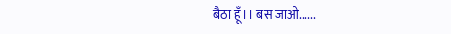बैठा हूँ।। बस जाओ......